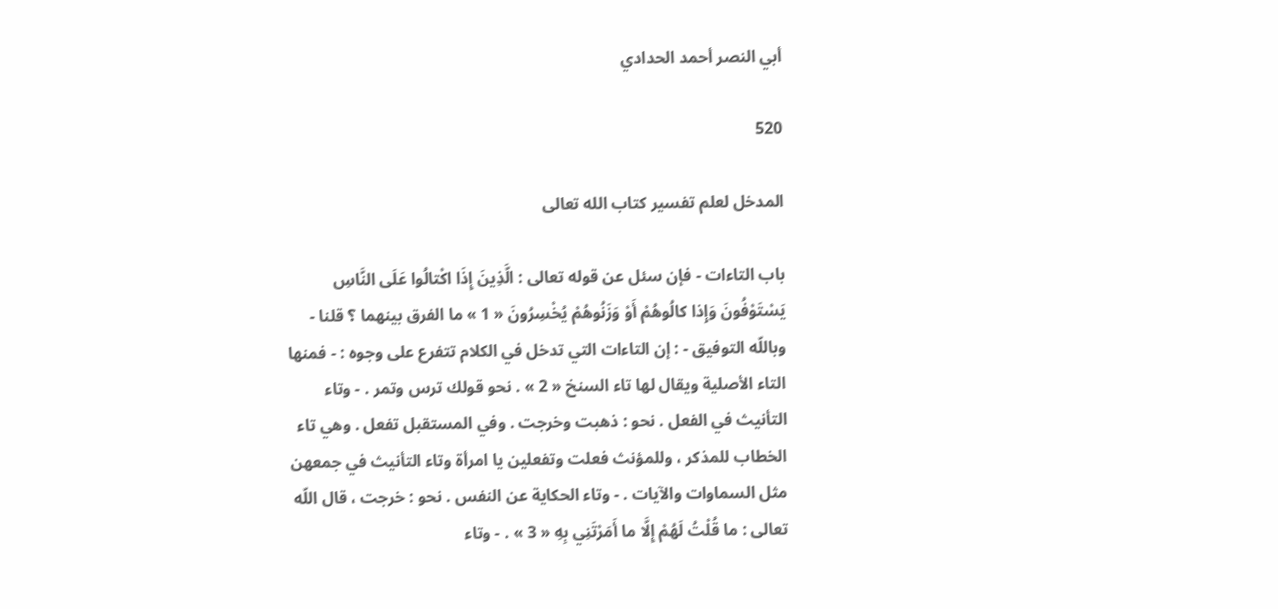أبي النصر أحمد الحدادي

520

المدخل لعلم تفسير كتاب الله تعالى

باب التاءات - فإن سئل عن قوله تعالى : الَّذِينَ إِذَا اكْتالُوا عَلَى النَّاسِ يَسْتَوْفُونَ وَإِذا كالُوهُمْ أَوْ وَزَنُوهُمْ يُخْسِرُونَ « 1 » ما الفرق بينهما ؟ قلنا - وباللّه التوفيق - : إن التاءات التي تدخل في الكلام تتفرع على وجوه : - فمنها التاء الأصلية ويقال لها تاء السنخ « 2 » . نحو قولك ترس وتمر . - وتاء التأنيث في الفعل . نحو : ذهبت وخرجت . وفي المستقبل تفعل . وهي تاء الخطاب للمذكر ، وللمؤنث فعلت وتفعلين يا امرأة وتاء التأنيث في جمعهن مثل السماوات والآيات . - وتاء الحكاية عن النفس . نحو : خرجت ، قال اللّه تعالى : ما قُلْتُ لَهُمْ إِلَّا ما أَمَرْتَنِي بِهِ « 3 » . - وتاء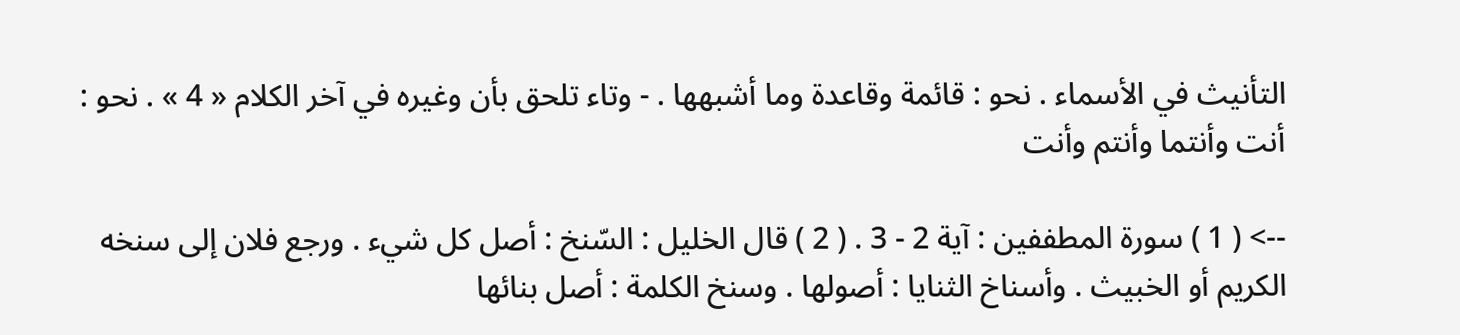التأنيث في الأسماء . نحو : قائمة وقاعدة وما أشبهها . - وتاء تلحق بأن وغيره في آخر الكلام « 4 » . نحو : أنت وأنتما وأنتم وأنت

--> ( 1 ) سورة المطففين : آية 2 - 3 . ( 2 ) قال الخليل : السّنخ : أصل كل شيء . ورجع فلان إلى سنخه الكريم أو الخبيث . وأسناخ الثنايا : أصولها . وسنخ الكلمة : أصل بنائها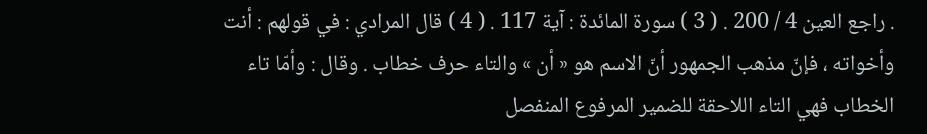. راجع العين 4 / 200 . ( 3 ) سورة المائدة : آية 117 . ( 4 ) قال المرادي : في قولهم : أنت وأخواته ، فإنّ مذهب الجمهور أنّ الاسم هو « أن » والتاء حرف خطاب . وقال : وأمّا تاء الخطاب فهي التاء اللاحقة للضمير المرفوع المنفصل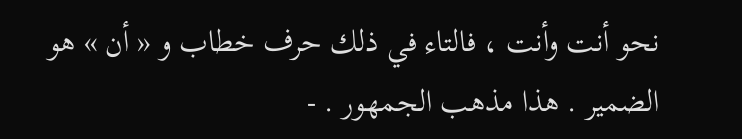نحو أنت وأنت ، فالتاء في ذلك حرف خطاب و « أن » هو الضمير . هذا مذهب الجمهور . -